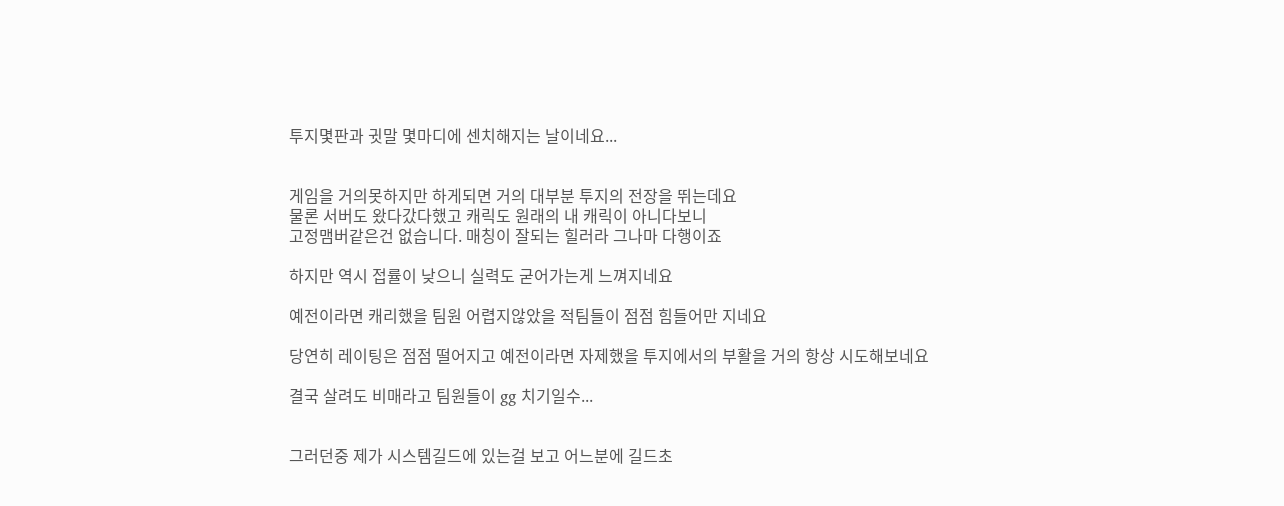투지몇판과 귓말 몇마디에 센치해지는 날이네요...


게임을 거의못하지만 하게되면 거의 대부분 투지의 전장을 뛰는데요
물론 서버도 왔다갔다했고 캐릭도 원래의 내 캐릭이 아니다보니
고정맴버같은건 없습니다. 매칭이 잘되는 힐러라 그나마 다행이죠

하지만 역시 접률이 낮으니 실력도 굳어가는게 느껴지네요

예전이라면 캐리했을 팀원 어렵지않았을 적팀들이 점점 힘들어만 지네요

당연히 레이팅은 점점 떨어지고 예전이라면 자제했을 투지에서의 부활을 거의 항상 시도해보네요

결국 살려도 비매라고 팀원들이 gg 치기일수...


그러던중 제가 시스템길드에 있는걸 보고 어느분에 길드초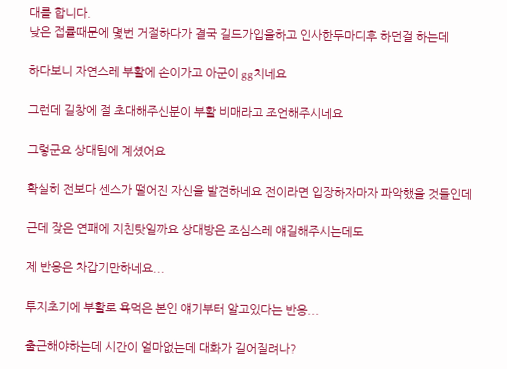대를 합니다.
낮은 접률때문에 몇번 거절하다가 결국 길드가입을하고 인사한두마디후 하던걸 하는데

하다보니 자연스레 부활에 손이가고 아군이 gg치네요

그런데 길창에 절 초대해주신분이 부활 비매라고 조언해주시네요

그렇군요 상대팀에 계셨어요

확실히 전보다 센스가 떨어진 자신을 발견하네요 전이라면 입장하자마자 파악했을 것들인데

근데 잦은 연패에 지친탓일까요 상대방은 조심스레 얘길해주시는데도

제 반응은 차갑기만하네요...

투지초기에 부활로 욕먹은 본인 얘기부터 알고있다는 반응...

출근해야하는데 시간이 얼마없는데 대화가 길어질려나?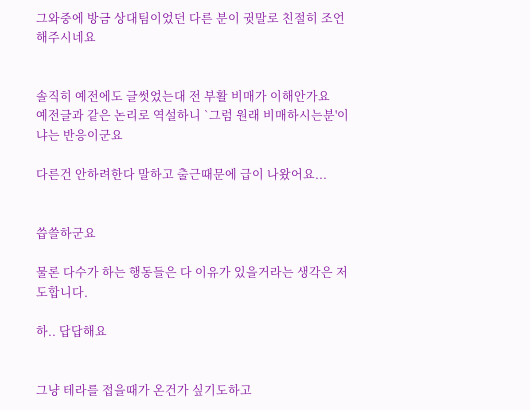그와중에 방금 상대팀이었던 다른 분이 귓말로 친절히 조언해주시네요


솔직히 예전에도 글썻었는대 전 부활 비매가 이해안가요
예전글과 같은 논리로 역설하니 `그럼 원래 비매하시는분'이냐는 반응이군요

다른건 안하려한다 말하고 출근때문에 급이 나왔어요...


씁쓸하군요

물론 다수가 하는 행동들은 다 이유가 있을거라는 생각은 저도합니다.

하.. 답답해요


그냥 테라를 접을때가 온건가 싶기도하고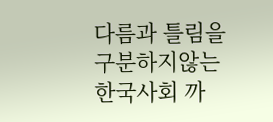다름과 틀림을 구분하지않는 한국사회 까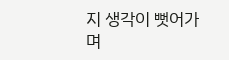지 생각이 뻣어가며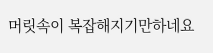머릿속이 복잡해지기만하네요